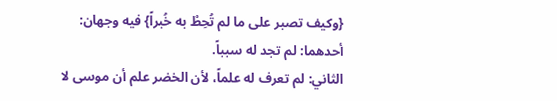{وكيف تصبر على ما لم تُحِطْ به خُبراً} فيه وجهان:
أحدهما: لم تجد له سبباً.
الثاني: لم تعرف له علماً، لأن الخضر علم أن موسى لا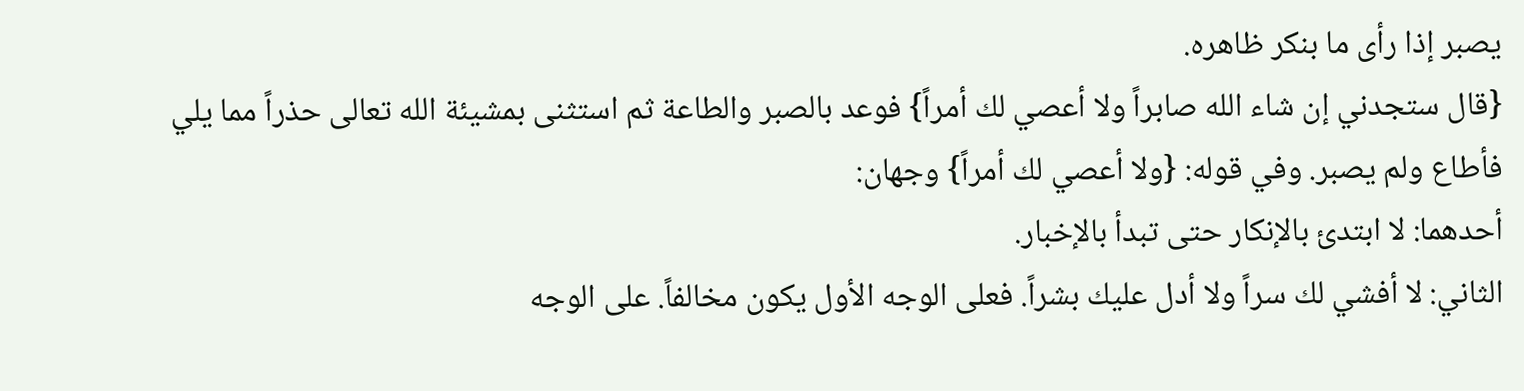يصبر إذا رأى ما بنكر ظاهره.
{قال ستجدني إن شاء الله صابراً ولا أعصي لك أمراً} فوعد بالصبر والطاعة ثم استثنى بمشيئة الله تعالى حذراً مما يلي فأطاع ولم يصبر. وفي قوله: {ولا أعصي لك أمراً} وجهان:
أحدهما: لا ابتدئ بالإنكار حتى تبدأ بالإخبار.
الثاني: لا أفشي لك سراً ولا أدل عليك بشراً. فعلى الوجه الأول يكون مخالفاً. على الوجه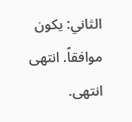الثاني: يكون موافقاً. انتهى انتهى.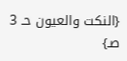{النكت والعيون حـ 3 صـ}